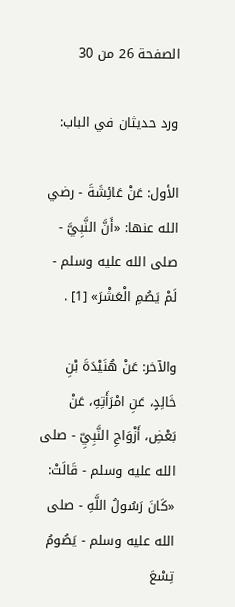الصفحة 26 من 30

ورد حديثان في الباب:

الأول: عَنْ عَائِشَةَ - رضي الله عنها: «أَنَّ النَّبِيَّ - صلى الله عليه وسلم - لَمْ يَصُمِ الْعَشْرَ» [1] .

والآخر: عَنْ هُنَيْدَةَ بْنِ خَالِدٍ، عَنِ امْرَأَتِهِ، عَنْ بَعْضِ، أَزْوَاجِ النَّبِيِّ - صلى الله عليه وسلم - قَالَتْ: «كَانَ رَسُولُ اللَّهِ - صلى الله عليه وسلم - يَصُومُ تِسْعَ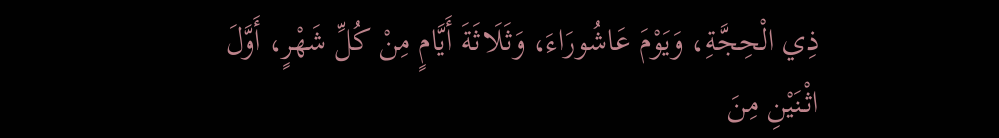ذِي الْحِجَّةِ، وَيَوْمَ عَاشُورَاءَ، وَثَلَاثَةَ أَيَّامٍ مِنْ كُلِّ شَهْرٍ، أَوَّلَ اثْنَيْنِ مِنَ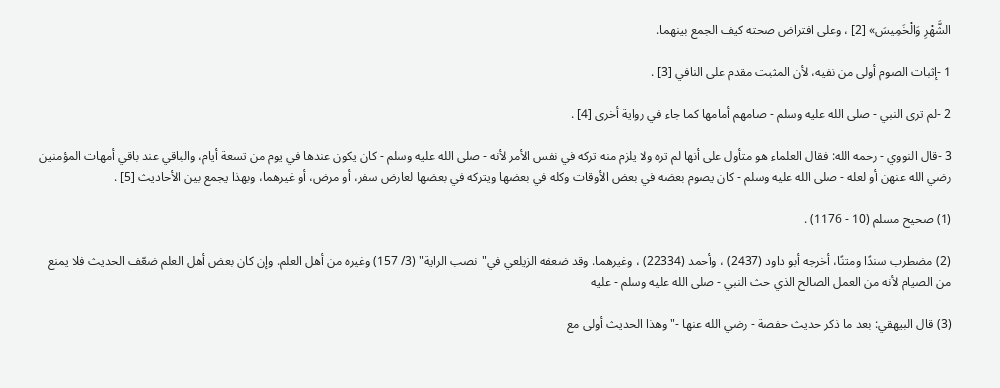الشَّهْرِ وَالْخَمِيسَ» [2] ، وعلى افتراض صحته كيف الجمع بينهما.

1 -إثبات الصوم أولى من نفيه، لأن المثبت مقدم على النافي [3] .

2 -لم ترى النبي - صلى الله عليه وسلم - صامهم أمامها كما جاء في رواية أخرى [4] .

3 -قال النووي - رحمه الله: فقال العلماء هو متأول على أنها لم تره ولا يلزم منه تركه في نفس الأمر لأنه - صلى الله عليه وسلم - كان يكون عندها في يوم من تسعة أيام، والباقي عند باقي أمهات المؤمنين رضي الله عنهن أو لعله - صلى الله عليه وسلم - كان يصوم بعضه في بعض الأوقات وكله في بعضها ويتركه في بعضها لعارض سفر، أو مرض، أو غيرهما، وبهذا يجمع بين الأحاديث [5] .

(1) صحيح مسلم (10 - 1176) .

(2) مضطرب سندًا ومتنًا، أخرجه أبو داود (2437) ، وأحمد (22334) ، وغيرهما. وقد ضعفه الزيلعي في"نصب الراية" (3/ 157) وغيره من أهل العلم. وإن كان بعض أهل العلم ضعّف الحديث فلا يمنع من الصيام لأنه من العمل الصالح الذي حث النبي - صلى الله عليه وسلم - عليه

(3) قال البيهقي: بعد ما ذكر حديث حفصة - رضي الله عنها -"وهذا الحديث أولى مع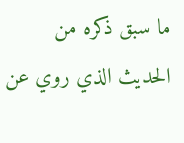ما سبق ذكره من الحديث الذي روي عن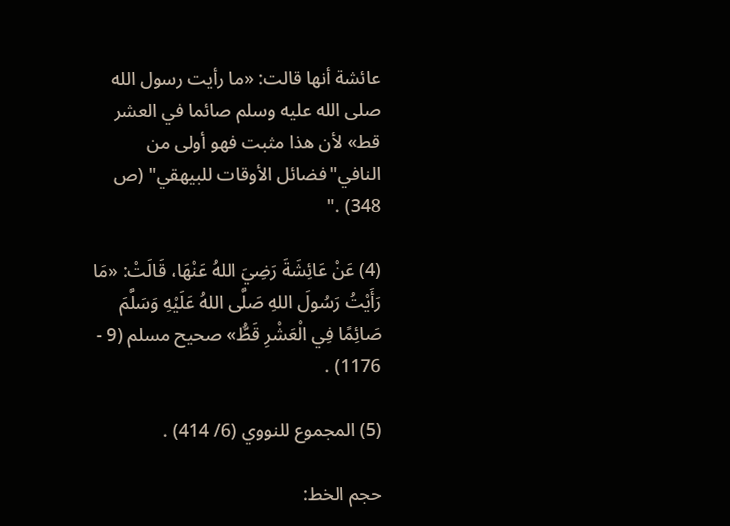عائشة أنها قالت: «ما رأيت رسول الله صلى الله عليه وسلم صائما في العشر قط» لأن هذا مثبت فهو أولى من النافي"فضائل الأوقات للبيهقي" (ص 348) ."

(4) عَنْ عَائِشَةَ رَضِيَ اللهُ عَنْهَا، قَالَتْ: «مَا رَأَيْتُ رَسُولَ اللهِ صَلَّى اللهُ عَلَيْهِ وَسَلَّمَ صَائِمًا فِي الْعَشْرِ قَطُّ» صحيح مسلم (9 - 1176) .

(5) المجموع للنووي (6/ 414) .

حجم الخط: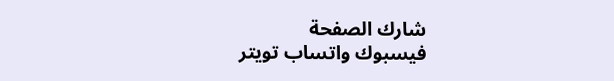شارك الصفحة
فيسبوك واتساب تويتر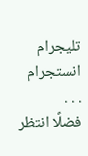تليجرام انستجرام
. . .
فضلًا انتظر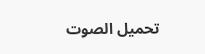تحميل الصوت